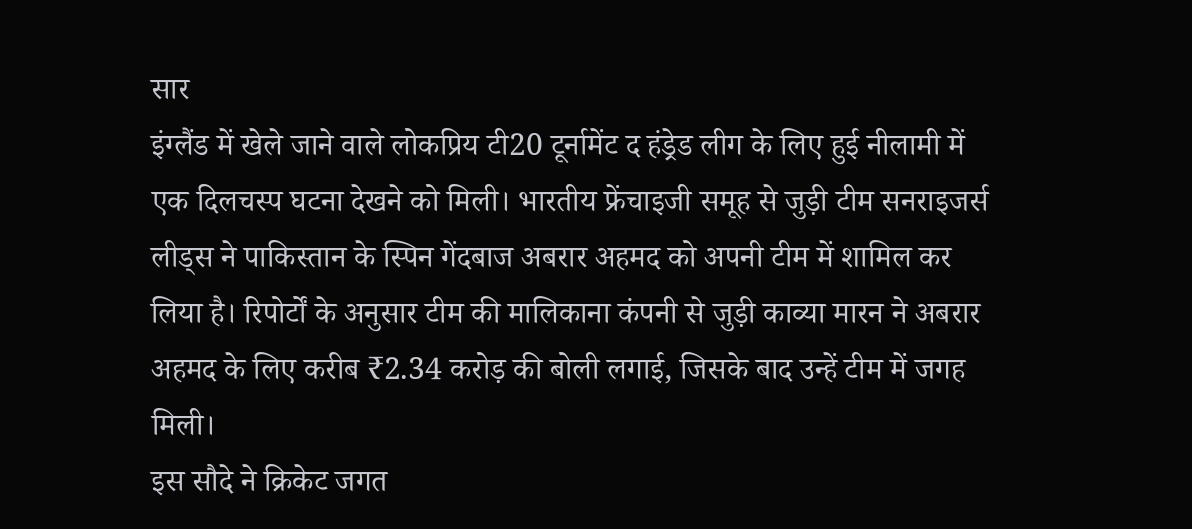सार
इंग्लैंड में खेले जाने वाले लोकप्रिय टी20 टूर्नामेंट द हंड्रेड लीग के लिए हुई नीलामी में एक दिलचस्प घटना देखने को मिली। भारतीय फ्रेंचाइजी समूह से जुड़ी टीम सनराइजर्स लीड्स ने पाकिस्तान के स्पिन गेंदबाज अबरार अहमद को अपनी टीम में शामिल कर लिया है। रिपोर्टों के अनुसार टीम की मालिकाना कंपनी से जुड़ी काव्या मारन ने अबरार अहमद के लिए करीब ₹2.34 करोड़ की बोली लगाई, जिसके बाद उन्हें टीम में जगह मिली।
इस सौदे ने क्रिकेट जगत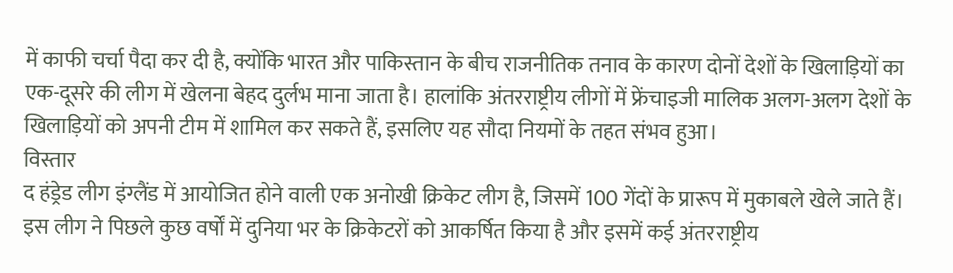में काफी चर्चा पैदा कर दी है, क्योंकि भारत और पाकिस्तान के बीच राजनीतिक तनाव के कारण दोनों देशों के खिलाड़ियों का एक-दूसरे की लीग में खेलना बेहद दुर्लभ माना जाता है। हालांकि अंतरराष्ट्रीय लीगों में फ्रेंचाइजी मालिक अलग-अलग देशों के खिलाड़ियों को अपनी टीम में शामिल कर सकते हैं, इसलिए यह सौदा नियमों के तहत संभव हुआ।
विस्तार
द हंड्रेड लीग इंग्लैंड में आयोजित होने वाली एक अनोखी क्रिकेट लीग है, जिसमें 100 गेंदों के प्रारूप में मुकाबले खेले जाते हैं। इस लीग ने पिछले कुछ वर्षों में दुनिया भर के क्रिकेटरों को आकर्षित किया है और इसमें कई अंतरराष्ट्रीय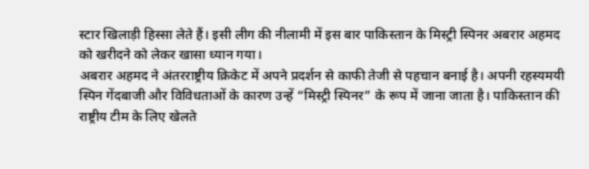स्टार खिलाड़ी हिस्सा लेते हैं। इसी लीग की नीलामी में इस बार पाकिस्तान के मिस्ट्री स्पिनर अबरार अहमद को खरीदने को लेकर खासा ध्यान गया।
अबरार अहमद ने अंतरराष्ट्रीय क्रिकेट में अपने प्रदर्शन से काफी तेजी से पहचान बनाई है। अपनी रहस्यमयी स्पिन गेंदबाजी और विविधताओं के कारण उन्हें “मिस्ट्री स्पिनर” के रूप में जाना जाता है। पाकिस्तान की राष्ट्रीय टीम के लिए खेलते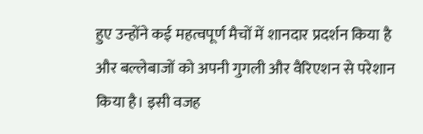हुए उन्होंने कई महत्वपूर्ण मैचों में शानदार प्रदर्शन किया है और बल्लेबाजों को अपनी गुगली और वैरिएशन से परेशान किया है। इसी वजह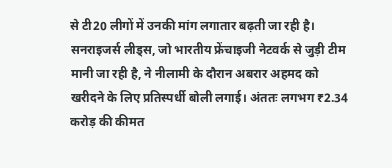से टी20 लीगों में उनकी मांग लगातार बढ़ती जा रही है।
सनराइजर्स लीड्स, जो भारतीय फ्रेंचाइजी नेटवर्क से जुड़ी टीम मानी जा रही है, ने नीलामी के दौरान अबरार अहमद को खरीदने के लिए प्रतिस्पर्धी बोली लगाई। अंततः लगभग ₹2.34 करोड़ की कीमत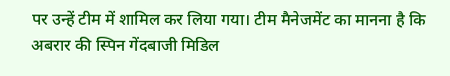पर उन्हें टीम में शामिल कर लिया गया। टीम मैनेजमेंट का मानना है कि अबरार की स्पिन गेंदबाजी मिडिल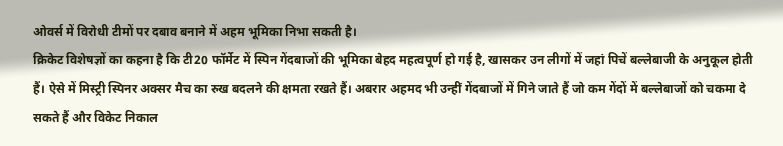ओवर्स में विरोधी टीमों पर दबाव बनाने में अहम भूमिका निभा सकती है।
क्रिकेट विशेषज्ञों का कहना है कि टी20 फॉर्मेट में स्पिन गेंदबाजों की भूमिका बेहद महत्वपूर्ण हो गई है, खासकर उन लीगों में जहां पिचें बल्लेबाजी के अनुकूल होती हैं। ऐसे में मिस्ट्री स्पिनर अक्सर मैच का रुख बदलने की क्षमता रखते हैं। अबरार अहमद भी उन्हीं गेंदबाजों में गिने जाते हैं जो कम गेंदों में बल्लेबाजों को चकमा दे सकते हैं और विकेट निकाल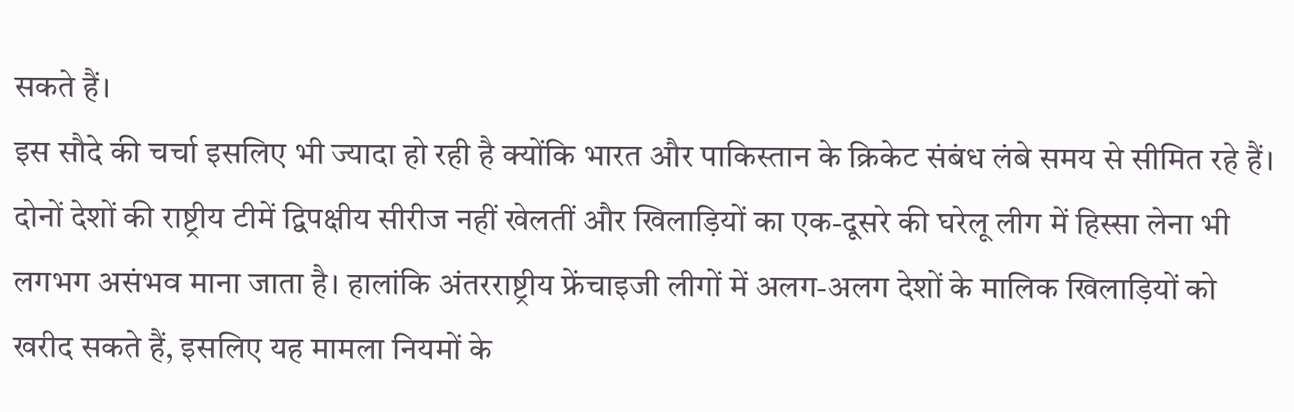सकते हैं।
इस सौदे की चर्चा इसलिए भी ज्यादा हो रही है क्योंकि भारत और पाकिस्तान के क्रिकेट संबंध लंबे समय से सीमित रहे हैं। दोनों देशों की राष्ट्रीय टीमें द्विपक्षीय सीरीज नहीं खेलतीं और खिलाड़ियों का एक-दूसरे की घरेलू लीग में हिस्सा लेना भी लगभग असंभव माना जाता है। हालांकि अंतरराष्ट्रीय फ्रेंचाइजी लीगों में अलग-अलग देशों के मालिक खिलाड़ियों को खरीद सकते हैं, इसलिए यह मामला नियमों के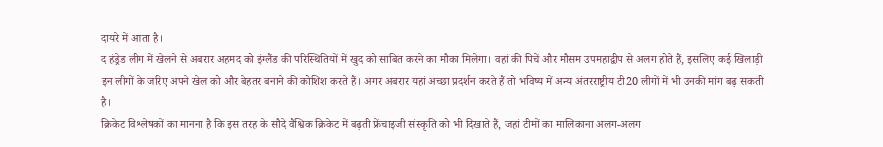दायरे में आता है।
द हंड्रेड लीग में खेलने से अबरार अहमद को इंग्लैंड की परिस्थितियों में खुद को साबित करने का मौका मिलेगा। वहां की पिचें और मौसम उपमहाद्वीप से अलग होते हैं, इसलिए कई खिलाड़ी इन लीगों के जरिए अपने खेल को और बेहतर बनाने की कोशिश करते हैं। अगर अबरार यहां अच्छा प्रदर्शन करते हैं तो भविष्य में अन्य अंतरराष्ट्रीय टी20 लीगों में भी उनकी मांग बढ़ सकती है।
क्रिकेट विश्लेषकों का मानना है कि इस तरह के सौदे वैश्विक क्रिकेट में बढ़ती फ्रेंचाइजी संस्कृति को भी दिखाते हैं, जहां टीमों का मालिकाना अलग-अलग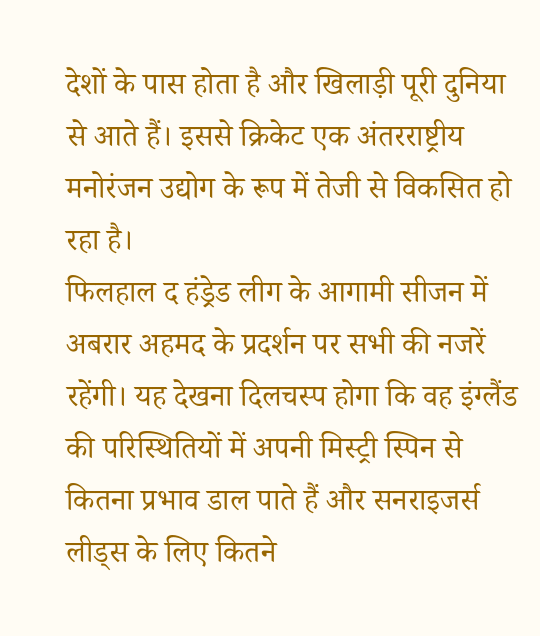देशों के पास होता है और खिलाड़ी पूरी दुनिया से आते हैं। इससे क्रिकेट एक अंतरराष्ट्रीय मनोरंजन उद्योग के रूप में तेजी से विकसित हो रहा है।
फिलहाल द हंड्रेड लीग के आगामी सीजन में अबरार अहमद के प्रदर्शन पर सभी की नजरें रहेंगी। यह देखना दिलचस्प होगा कि वह इंग्लैंड की परिस्थितियों में अपनी मिस्ट्री स्पिन से कितना प्रभाव डाल पाते हैं और सनराइजर्स लीड्स के लिए कितने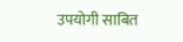उपयोगी साबित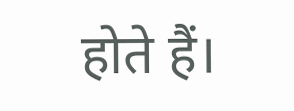होते हैं।